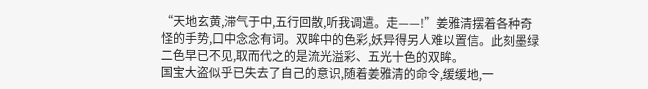“天地玄黄,滞气于中,五行回散,听我调遣。走——!”姜雅清摆着各种奇怪的手势,口中念念有词。双眸中的色彩,妖异得另人难以置信。此刻墨绿二色早已不见,取而代之的是流光溢彩、五光十色的双眸。
国宝大盗似乎已失去了自己的意识,随着姜雅清的命令,缓缓地,一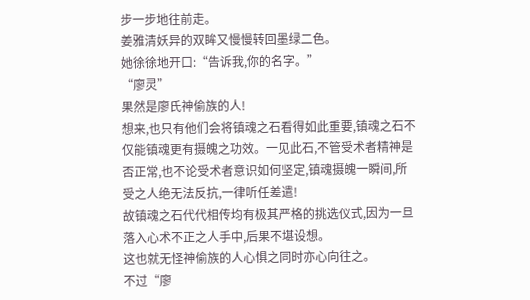步一步地往前走。
姜雅清妖异的双眸又慢慢转回墨绿二色。
她徐徐地开口:“告诉我,你的名字。”
“廖灵”
果然是廖氏神偷族的人!
想来,也只有他们会将镇魂之石看得如此重要,镇魂之石不仅能镇魂更有摄魄之功效。一见此石,不管受术者精神是否正常,也不论受术者意识如何坚定,镇魂摄魄一瞬间,所受之人绝无法反抗,一律听任差遣!
故镇魂之石代代相传均有极其严格的挑选仪式,因为一旦落入心术不正之人手中,后果不堪设想。
这也就无怪神偷族的人心惧之同时亦心向往之。
不过“廖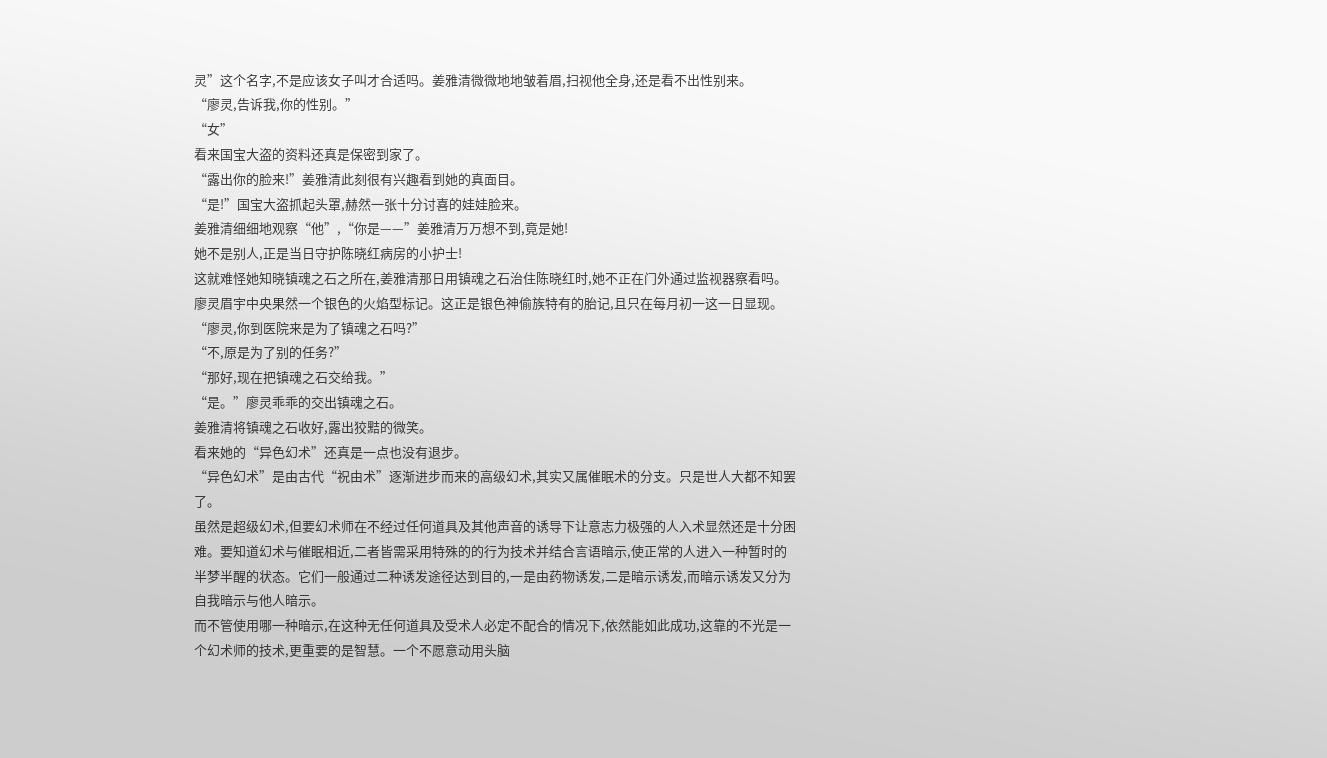灵”这个名字,不是应该女子叫才合适吗。姜雅清微微地地皱着眉,扫视他全身,还是看不出性别来。
“廖灵,告诉我,你的性别。”
“女”
看来国宝大盗的资料还真是保密到家了。
“露出你的脸来!”姜雅清此刻很有兴趣看到她的真面目。
“是!”国宝大盗抓起头罩,赫然一张十分讨喜的娃娃脸来。
姜雅清细细地观察“他”,“你是——”姜雅清万万想不到,竟是她!
她不是别人,正是当日守护陈晓红病房的小护士!
这就难怪她知晓镇魂之石之所在,姜雅清那日用镇魂之石治住陈晓红时,她不正在门外通过监视器察看吗。
廖灵眉宇中央果然一个银色的火焰型标记。这正是银色神偷族特有的胎记,且只在每月初一这一日显现。
“廖灵,你到医院来是为了镇魂之石吗?”
“不,原是为了别的任务?”
“那好,现在把镇魂之石交给我。”
“是。”廖灵乖乖的交出镇魂之石。
姜雅清将镇魂之石收好,露出狡黠的微笑。
看来她的“异色幻术”还真是一点也没有退步。
“异色幻术”是由古代“祝由术”逐渐进步而来的高级幻术,其实又属催眠术的分支。只是世人大都不知罢了。
虽然是超级幻术,但要幻术师在不经过任何道具及其他声音的诱导下让意志力极强的人入术显然还是十分困难。要知道幻术与催眠相近,二者皆需采用特殊的的行为技术并结合言语暗示,使正常的人进入一种暂时的半梦半醒的状态。它们一般通过二种诱发途径达到目的,一是由药物诱发,二是暗示诱发,而暗示诱发又分为自我暗示与他人暗示。
而不管使用哪一种暗示,在这种无任何道具及受术人必定不配合的情况下,依然能如此成功,这靠的不光是一个幻术师的技术,更重要的是智慧。一个不愿意动用头脑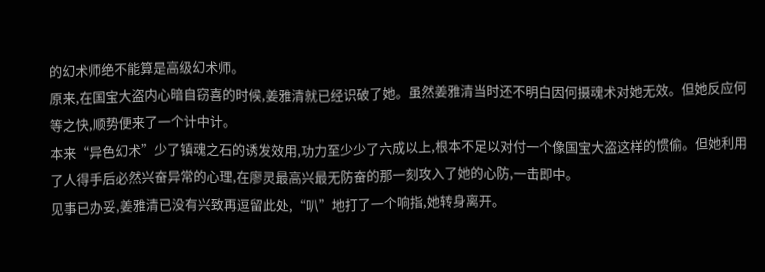的幻术师绝不能算是高级幻术师。
原来,在国宝大盗内心暗自窃喜的时候,姜雅清就已经识破了她。虽然姜雅清当时还不明白因何摄魂术对她无效。但她反应何等之快,顺势便来了一个计中计。
本来“异色幻术”少了镇魂之石的诱发效用,功力至少少了六成以上,根本不足以对付一个像国宝大盗这样的惯偷。但她利用了人得手后必然兴奋异常的心理,在廖灵最高兴最无防奋的那一刻攻入了她的心防,一击即中。
见事已办妥,姜雅清已没有兴致再逗留此处,“叭”地打了一个响指,她转身离开。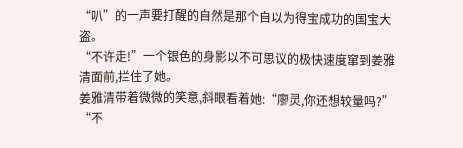“叭”的一声要打醒的自然是那个自以为得宝成功的国宝大盗。
“不许走!”一个银色的身影以不可思议的极快速度窜到姜雅清面前,拦住了她。
姜雅清带着微微的笑意,斜眼看着她:“廖灵,你还想较量吗?”
“不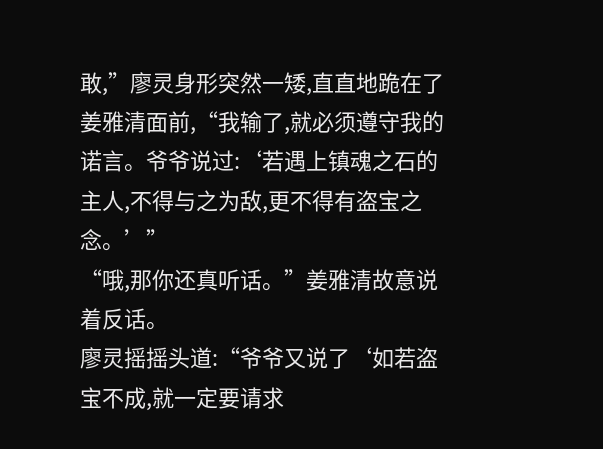敢,”廖灵身形突然一矮,直直地跪在了姜雅清面前,“我输了,就必须遵守我的诺言。爷爷说过:‘若遇上镇魂之石的主人,不得与之为敌,更不得有盗宝之念。’”
“哦,那你还真听话。”姜雅清故意说着反话。
廖灵摇摇头道:“爷爷又说了‘如若盗宝不成,就一定要请求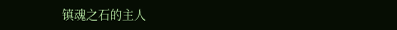镇魂之石的主人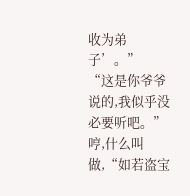收为弟子’。”
“这是你爷爷说的,我似乎没必要听吧。”
哼,什么叫做,“如若盗宝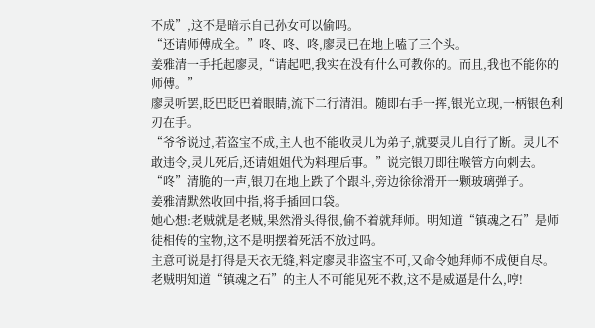不成”,这不是暗示自己孙女可以偷吗。
“还请师傅成全。”咚、咚、咚,廖灵已在地上嗑了三个头。
姜雅清一手托起廖灵,“请起吧,我实在没有什么可教你的。而且,我也不能你的师傅。”
廖灵听罢,眨巴眨巴着眼睛,流下二行清泪。随即右手一挥,银光立现,一柄银色利刃在手。
“爷爷说过,若盗宝不成,主人也不能收灵儿为弟子,就要灵儿自行了断。灵儿不敢违令,灵儿死后,还请姐姐代为料理后事。”说完银刀即往喉管方向刺去。
“咚”清脆的一声,银刀在地上跌了个跟斗,旁边徐徐滑开一颗玻璃弹子。
姜雅清默然收回中指,将手插回口袋。
她心想:老贼就是老贼,果然滑头得很,偷不着就拜师。明知道“镇魂之石”是师徒相传的宝物,这不是明摆着死活不放过吗。
主意可说是打得是天衣无缝,料定廖灵非盗宝不可,又命令她拜师不成便自尽。老贼明知道“镇魂之石”的主人不可能见死不救,这不是威逼是什么,哼!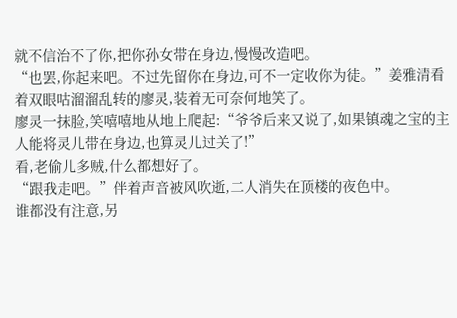就不信治不了你,把你孙女带在身边,慢慢改造吧。
“也罢,你起来吧。不过先留你在身边,可不一定收你为徒。”姜雅清看着双眼咕溜溜乱转的廖灵,装着无可奈何地笑了。
廖灵一抹脸,笑嘻嘻地从地上爬起:“爷爷后来又说了,如果镇魂之宝的主人能将灵儿带在身边,也算灵儿过关了!”
看,老偷儿多贼,什么都想好了。
“跟我走吧。”伴着声音被风吹逝,二人消失在顶楼的夜色中。
谁都没有注意,另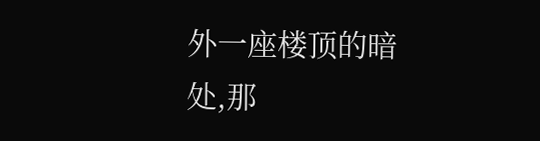外一座楼顶的暗处,那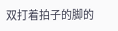双打着拍子的脚的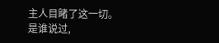主人目睹了这一切。
是谁说过,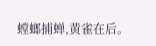螳螂捕蝉,黄雀在后。